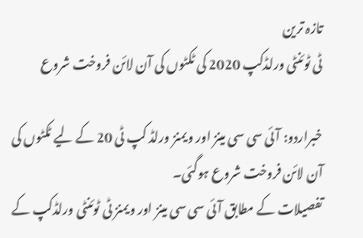تازہ ترین
ٹی ٹوئنٹی ورلڈکپ 2020 کی ٹکٹوں کی آن لائن فروخت شروع

خبراردو: آئی سی سی مینز اور ویمنز ورلڈ کپ ٹی 20 کے لیے ٹکٹوں کی آن لائن فروخت شروع ہوگئی۔
تفصیلات کے مطابق آئی سی سی مینز اور ویمنز ٹی ٹوئنٹی ورلڈکپ کے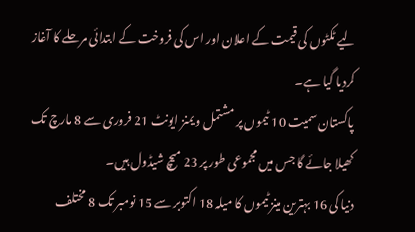لیے ٹکٹوں کی قیمت کے اعلان اور اس کی فروخت کے ابتدائی مرحلے کا آغاز کردیا گیا ہے۔
پاکستان سمیت 10 ٹیموں پر مشتمل ویمنز ایونٹ 21 فروری سے 8 مارچ تک کھیلا جائے گا جس میں مجموعی طور پر 23 میچ شیڈول ہیں۔
دنیا کی 16 بہترین مینز ٹیموں کا میلہ 18 اکتوبر سے 15 نومبر تک 8 مختلف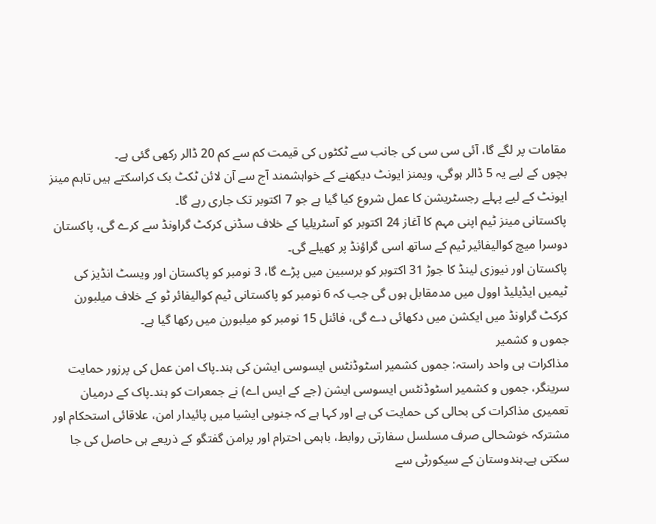مقامات پر لگے گا، آئی سی سی کی جانب سے ٹکٹوں کی قیمت کم سے کم 20 ڈالر رکھی گئی ہے۔
بچوں کے لیے یہ 5 ڈالر ہوگی، ویمنز ایونٹ دیکھنے کے خواہشمند آج سے آن لائن ٹکٹ بک کراسکتے ہیں تاہم مینز ایونٹ کے لیے پہلے رجسٹریشن کا عمل شروع کیا گیا ہے جو 7 اکتوبر تک جاری رہے گا۔
پاکستانی مینز ٹیم اپنی مہم کا آغاز 24 اکتوبر کو آسٹریلیا کے خلاف سڈنی کرکٹ گراونڈ سے کرے گی، پاکستان دوسرا میچ کوالیفائیر ٹیم کے ساتھ اسی گراؤنڈ پر کھیلے گی۔
پاکستان اور نیوزی لینڈ کا جوڑ 31 اکتوبر کو برسبین میں پڑے گا، 3 نومبر کو پاکستان اور ویسٹ انڈیز کی ٹیمیں ایڈیلیڈ اوول میں مدمقابل ہوں گی جب کہ 6 نومبر کو پاکستانی ٹیم کوالیفائر ٹو کے خلاف میلبورن کرکٹ گراونڈ میں ایکشن میں دکھائی دے گی، فائنل 15 نومبر کو میلبورن میں رکھا گیا ہے۔
جموں و کشمیر
مذاکرات ہی واحد راستہ: جموں کشمیر اسٹوڈنٹس ایسوسی ایشن کی ہند۔پاک امن عمل کی پرزور حمایت
سرینگر، جموں و کشمیر اسٹوڈنٹس ایسوسی ایشن (جے کے ایس اے) نے جمعرات کو ہند۔پاک کے درمیان تعمیری مذاکرات کی بحالی کی حمایت کی ہے اور کہا ہے کہ جنوبی ایشیا میں پائیدار امن، علاقائی استحکام اور مشترکہ خوشحالی صرف مسلسل سفارتی روابط، باہمی احترام اور پرامن گفتگو کے ذریعے ہی حاصل کی جا سکتی ہے۔ہندوستان کے سیکورٹی سے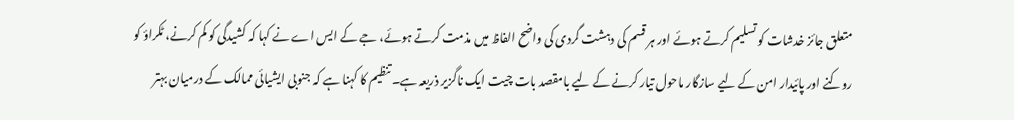متعلق جائز خدشات کو تسلیم کرتے ہوئے اور ہر قسم کی دہشت گردی کی واضح الفاظ میں مذمت کرتے ہوئے، جے کے ایس اے نے کہا کہ کشیدگی کو کم کرنے، ٹکراؤ کو روکنے اور پائیدار امن کے لیے سازگار ماحول تیار کرنے کے لیے بامقصد بات چیت ایک ناگزیر ذریعہ ہے۔ تنظیم کا کہنا ہے کہ جنوبی ایشیائی ممالک کے درمیان بہتر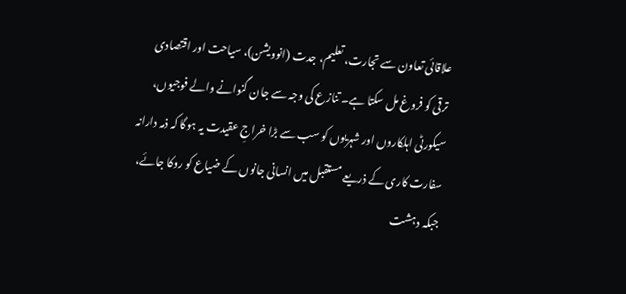علاقائی تعاون سے تجارت، تعلیم، جدت (انوویشن)، سیاحت اور اقتصادی ترقی کو فروغ مل سکتا ہے۔ تنازع کی وجہ سے جان گنوانے والے فوجیوں، سیکورٹی اہلکاروں اور شہریوں کو سب سے بڑا خراجِ عقیدت یہ ہوگا کہ ذمہ دارانہ سفارت کاری کے ذریعے مستقبل میں انسانی جانوں کے ضیاع کو روکا جائے، جبکہ دہشت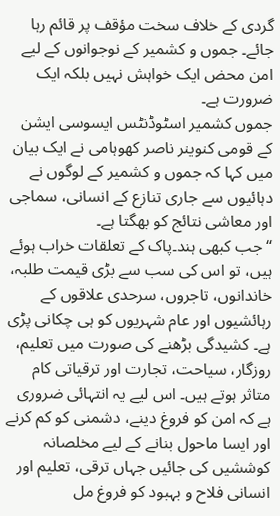گردی کے خلاف سخت مؤقف پر قائم رہا جائے۔ جموں و کشمیر کے نوجوانوں کے لیے امن محض ایک خواہش نہیں بلکہ ایک ضرورت ہے۔
جموں کشمیر اسٹوڈنٹس ایسوسی ایشن کے قومی کنوینر ناصر کھوہامی نے ایک بیان میں کہا کہ جموں و کشمیر کے لوگوں نے دہائیوں سے جاری تنازع کے انسانی، سماجی اور معاشی نتائج کو بھگتا ہے۔
“جب کبھی ہند۔پاک کے تعلقات خراب ہوئے ہیں، تو اس کی سب سے بڑی قیمت طلبہ، خاندانوں، تاجروں، سرحدی علاقوں کے رہائشیوں اور عام شہریوں کو ہی چکانی پڑی ہے۔ کشیدگی بڑھنے کی صورت میں تعلیم، روزگار، سیاحت، تجارت اور ترقیاتی کام متاثر ہوتے ہیں۔ اس لیے یہ انتہائی ضروری ہے کہ امن کو فروغ دینے، دشمنی کو کم کرنے اور ایسا ماحول بنانے کے لیے مخلصانہ کوششیں کی جائیں جہاں ترقی، تعلیم اور انسانی فلاح و بہبود کو فروغ مل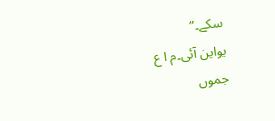سکے۔”
یواین آئی۔م ا ع
جموں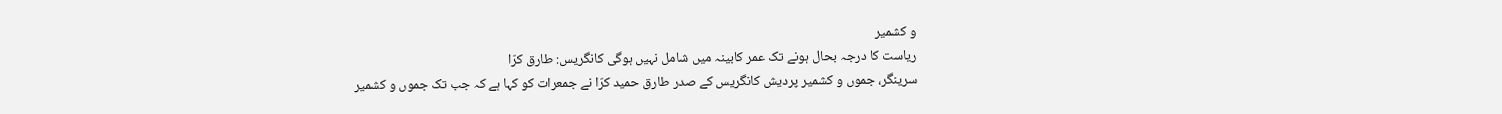و کشمیر
ریاست کا درجہ بحال ہونے تک عمر کابینہ میں شامل نہیں ہوگی کانگریس: طارق کرّا
سرینگر، جموں و کشمیر پردیش کانگریس کے صدر طارق حمید کرّا نے جمعرات کو کہا ہے کہ جب تک جموں و کشمیر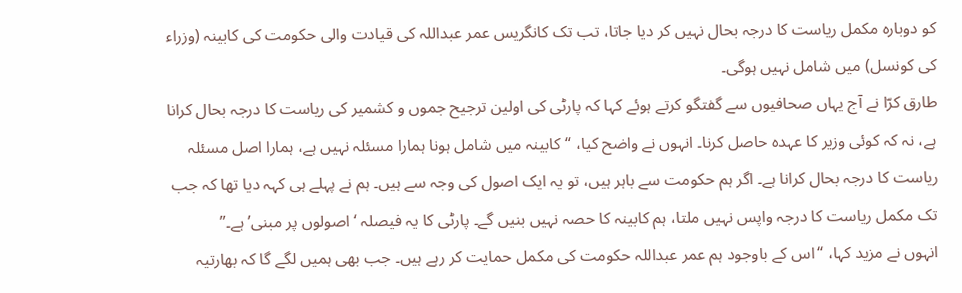کو دوبارہ مکمل ریاست کا درجہ بحال نہیں کر دیا جاتا، تب تک کانگریس عمر عبداللہ کی قیادت والی حکومت کی کابینہ (وزراء کی کونسل) میں شامل نہیں ہوگی۔
طارق کرّا نے آج یہاں صحافیوں سے گفتگو کرتے ہوئے کہا کہ پارٹی کی اولین ترجیح جموں و کشمیر کی ریاست کا درجہ بحال کرانا ہے، نہ کہ کوئی وزیر کا عہدہ حاصل کرنا۔ انہوں نے واضح کیا، “کابینہ میں شامل ہونا ہمارا مسئلہ نہیں ہے، ہمارا اصل مسئلہ ریاست کا درجہ بحال کرانا ہے۔ اگر ہم حکومت سے باہر ہیں، تو یہ ایک اصول کی وجہ سے ہیں۔ ہم نے پہلے ہی کہہ دیا تھا کہ جب تک مکمل ریاست کا درجہ واپس نہیں ملتا، ہم کابینہ کا حصہ نہیں بنیں گے۔ پارٹی کا یہ فیصلہ ‘اصولوں پر مبنی’ ہے۔”
انہوں نے مزید کہا، “اس کے باوجود ہم عمر عبداللہ حکومت کی مکمل حمایت کر رہے ہیں۔ جب بھی ہمیں لگے گا کہ بھارتیہ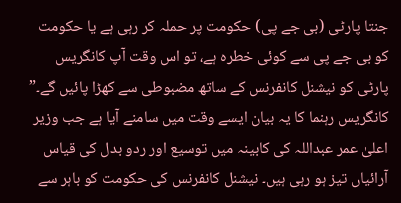جنتا پارٹی (بی جے پی) حکومت پر حملہ کر رہی ہے یا حکومت کو بی جے پی سے کوئی خطرہ ہے، تو اس وقت آپ کانگریس پارٹی کو نیشنل کانفرنس کے ساتھ مضبوطی سے کھڑا پائیں گے۔”
کانگریس رہنما کا یہ بیان ایسے وقت میں سامنے آیا ہے جب وزیر اعلیٰ عمر عبداللہ کی کابینہ میں توسیع اور ردو بدل کی قیاس آرائیاں تیز ہو رہی ہیں۔ نیشنل کانفرنس کی حکومت کو باہر سے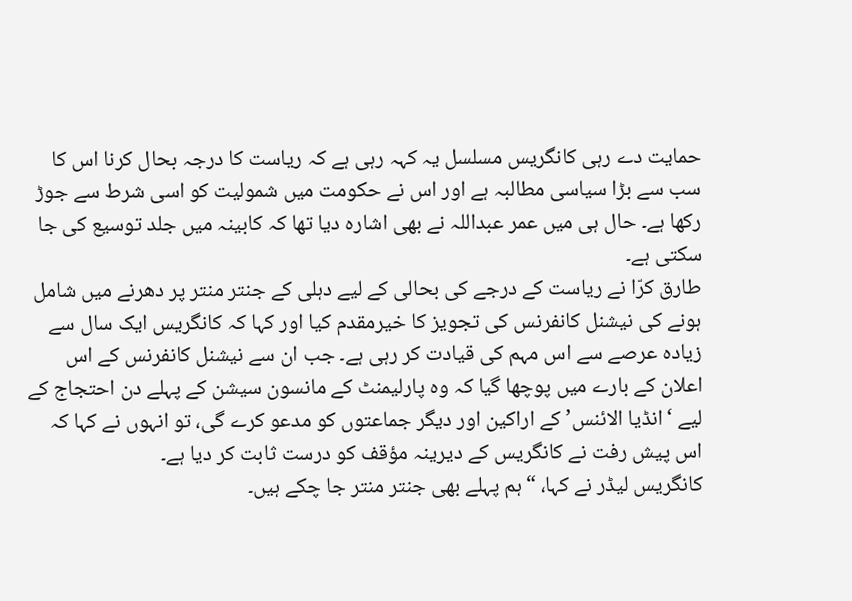حمایت دے رہی کانگریس مسلسل یہ کہہ رہی ہے کہ ریاست کا درجہ بحال کرنا اس کا سب سے بڑا سیاسی مطالبہ ہے اور اس نے حکومت میں شمولیت کو اسی شرط سے جوڑ رکھا ہے۔ حال ہی میں عمر عبداللہ نے بھی اشارہ دیا تھا کہ کابینہ میں جلد توسیع کی جا سکتی ہے۔
طارق کرّا نے ریاست کے درجے کی بحالی کے لیے دہلی کے جنتر منتر پر دھرنے میں شامل ہونے کی نیشنل کانفرنس کی تجویز کا خیرمقدم کیا اور کہا کہ کانگریس ایک سال سے زیادہ عرصے سے اس مہم کی قیادت کر رہی ہے۔ جب ان سے نیشنل کانفرنس کے اس اعلان کے بارے میں پوچھا گیا کہ وہ پارلیمنٹ کے مانسون سیشن کے پہلے دن احتجاج کے لیے ‘انڈیا الائنس’ کے اراکین اور دیگر جماعتوں کو مدعو کرے گی، تو انہوں نے کہا کہ اس پیش رفت نے کانگریس کے دیرینہ مؤقف کو درست ثابت کر دیا ہے۔
کانگریس لیڈر نے کہا، “ہم پہلے بھی جنتر منتر جا چکے ہیں۔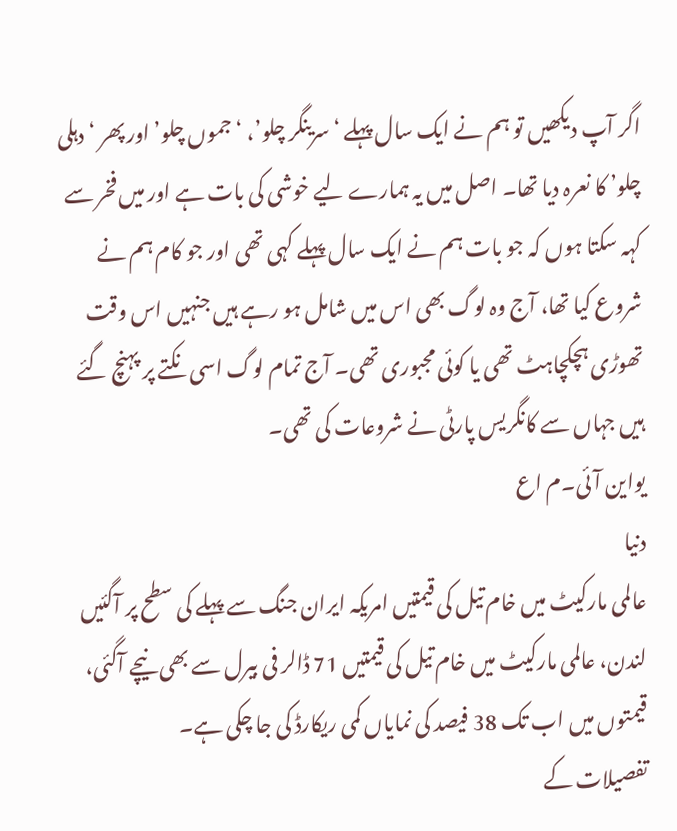اگر آپ دیکھیں تو ہم نے ایک سال پہلے ‘سرینگر چلو’، ‘جموں چلو’ اور پھر ‘دہلی چلو’ کا نعرہ دیا تھا۔ اصل میں یہ ہمارے لیے خوشی کی بات ہے اور میں فخر سے کہہ سکتا ہوں کہ جو بات ہم نے ایک سال پہلے کہی تھی اور جو کام ہم نے شروع کیا تھا، آج وہ لوگ بھی اس میں شامل ہو رہے ہیں جنہیں اس وقت تھوڑی ہچکچاہٹ تھی یا کوئی مجبوری تھی۔ آج تمام لوگ اسی نکتے پر پہنچ گئے ہیں جہاں سے کانگریس پارٹی نے شروعات کی تھی۔
یواین آئی۔م اع
دنیا
عالمی مارکیٹ میں خام تیل کی قیمتیں امریکہ ایران جنگ سے پہلے کی سطح پر آگئیں
لندن، عالمی مارکیٹ میں خام تیل کی قیمتیں 71 ڈالر فی بیرل سے بھی نیچے آگئی، قیمتوں میں اب تک 38 فیصد کی نمایاں کمی ریکارڈ کی جا چکی ہے۔
تفصیلات کے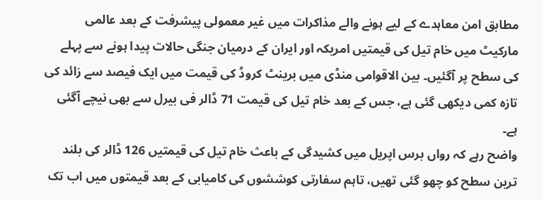مطابق امن معاہدے کے لیے ہونے والے مذاکرات میں غیر معمولی پیشرفت کے بعد عالمی مارکیٹ میں خام تیل کی قیمتیں امریکہ اور ایران کے درمیان جنگی حالات پیدا ہونے سے پہلے کی سطح پر آگئیں۔ بین الاقوامی منڈی میں برینٹ کروڈ کی قیمت میں ایک فیصد سے زائد کی تازہ کمی دیکھی گئی ہے، جس کے بعد خام تیل کی قیمت 71 ڈالر فی بیرل سے بھی نیچے آگئی ہے۔
واضح رہے کہ رواں برس اپریل میں کشیدگی کے باعث خام تیل کی قیمتیں 126 ڈالر کی بلند ترین سطح کو چھو گئی تھیں، تاہم سفارتی کوششوں کی کامیابی کے بعد قیمتوں میں اب تک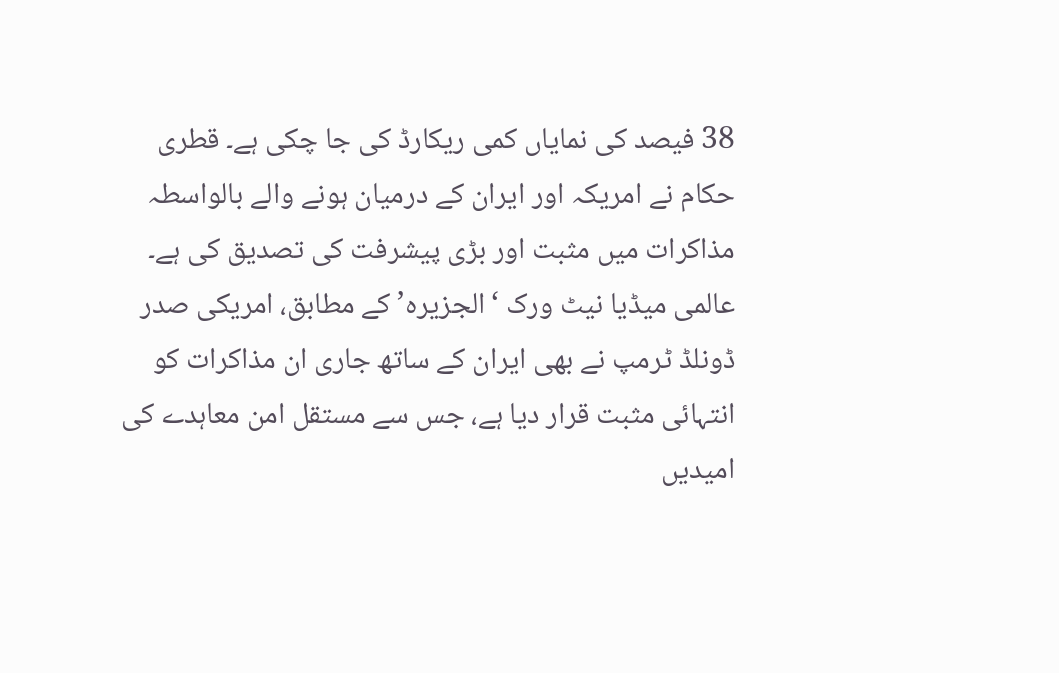38 فیصد کی نمایاں کمی ریکارڈ کی جا چکی ہے۔ قطری حکام نے امریکہ اور ایران کے درمیان ہونے والے بالواسطہ مذاکرات میں مثبت اور بڑی پیشرفت کی تصدیق کی ہے۔
عالمی میڈیا نیٹ ورک ‘الجزیرہ’ کے مطابق، امریکی صدر ڈونلڈ ٹرمپ نے بھی ایران کے ساتھ جاری ان مذاکرات کو انتہائی مثبت قرار دیا ہے، جس سے مستقل امن معاہدے کی امیدیں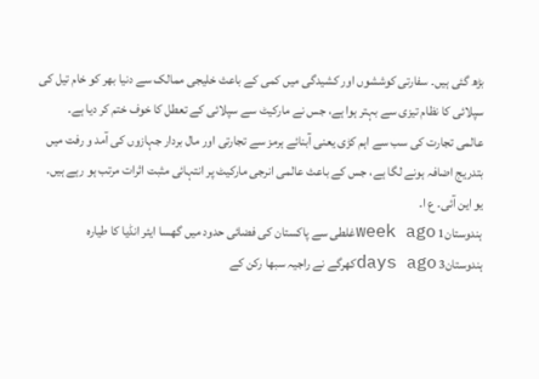بڑھ گئی ہیں۔ سفارتی کوششوں اور کشیدگی میں کمی کے باعث خلیجی ممالک سے دنیا بھر کو خام تیل کی سپلائی کا نظام تیزی سے بہتر ہوا ہے، جس نے مارکیٹ سے سپلائی کے تعطل کا خوف ختم کر دیا ہے۔
عالمی تجارت کی سب سے اہم کڑی یعنی آبنائے ہرمز سے تجارتی اور مال بردار جہازوں کی آمد و رفت میں بتدریج اضافہ ہونے لگا ہے، جس کے باعث عالمی انرجی مارکیٹ پر انتہائی مثبت اثرات مرتب ہو رہے ہیں۔
یو این آئی۔ ع ا۔
ہندوستان1 week agoغلطی سے پاکستان کی فضائی حدود میں گھسا ایئر انڈیا کا طیارہ
ہندوستان3 days agoکھرگے نے راجیہ سبھا رکن کے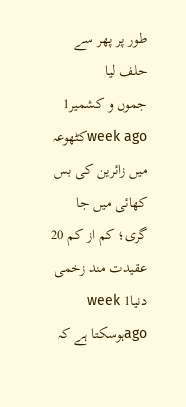طور پر پھر سے حلف لیا
جموں و کشمیر1 week agoکٹھوعہ میں زائرین کی بس کھائی میں جا گری؛ کم از کم 20 عقیدت مند زخمی
دنیا1 week agoہوسکتا ہے کہ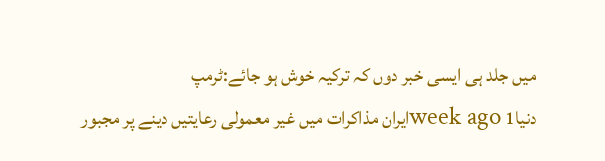میں جلد ہی ایسی خبر دوں کہ ترکیہ خوش ہو جائے:ٹرمپ
دنیا1 week agoایران مذاکرات میں غیر معمولی رعایتیں دینے پر مجبور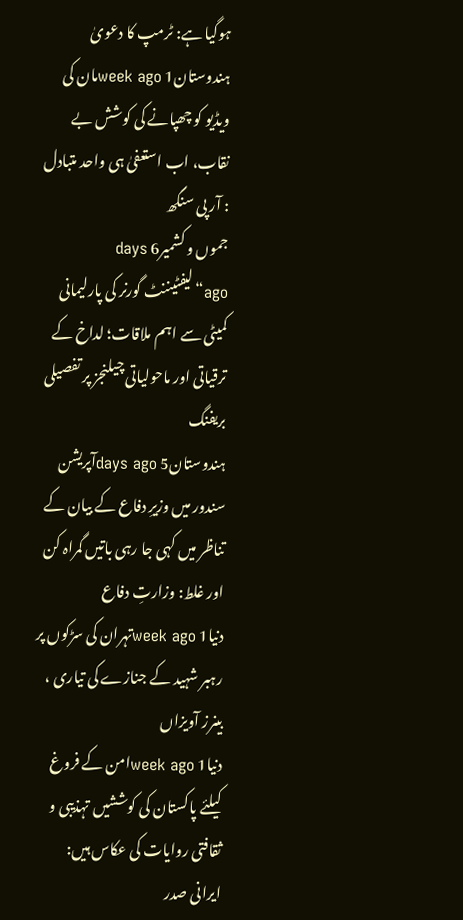ہوگیا ہے: ٹرمپ کا دعویٰ
ہندوستان1 week agoمان کی ویڈیو کو چھپانے کی کوشش بے نقاب، اب استعفیٰ ہی واحد متبادل : آر پی سنگھ
جموں و کشمیر6 days ago“لیفٹیننٹ گورنر کی پارلیمانی کمیٹی سے اہم ملاقات؛ لداخ کے ترقیاتی اور ماحولیاتی چیلنجز پر تفصیلی بریفنگ
ہندوستان5 days agoآپریشن سندور میں وزیرِ دفاع کے بیان کے تناظر میں کہی جا رہی باتیں گمراہ کن اور غلط: وزارتِ دفاع
دنیا1 week agoتہران کی سڑکوں پر رہبر شہید کے جنازے کی تیاری ، بینرز آویزاں
دنیا1 week agoامن کے فروغ کیلئے پاکستان کی کوششیں تہذیبی و ثقافتی روایات کی عکاس ہیں: ایرانی صدر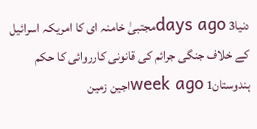دنیا3 days agoمجتبیٰ خامنہ ای کا امریکہ اسرائیل کے خلاف جنگی جرائم کی قانونی کارروائی کا حکم
ہندوستان1 week agoاجین زمین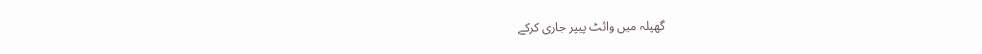گھپلہ میں وائٹ پیپر جاری کرکے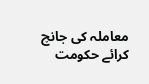معاملہ کی جانچ کرائے حکومت